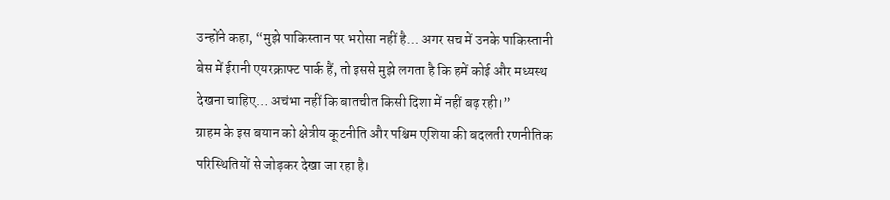उन्होंने कहा, “मुझे पाकिस्तान पर भरोसा नहीं है… अगर सच में उनके पाकिस्तानी बेस में ईरानी एयरक्राफ्ट पार्क हैं, तो इससे मुझे लगता है कि हमें कोई और मध्यस्थ देखना चाहिए… अचंभा नहीं कि बातचीत किसी दिशा में नहीं बढ़ रही।”
ग्राहम के इस बयान को क्षेत्रीय कूटनीति और पश्चिम एशिया की बदलती रणनीतिक परिस्थितियों से जोड़कर देखा जा रहा है।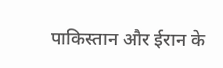पाकिस्तान और ईरान के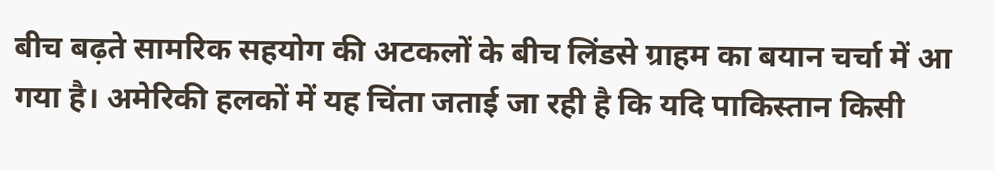बीच बढ़ते सामरिक सहयोग की अटकलों के बीच लिंडसे ग्राहम का बयान चर्चा में आ गया है। अमेरिकी हलकों में यह चिंता जताई जा रही है कि यदि पाकिस्तान किसी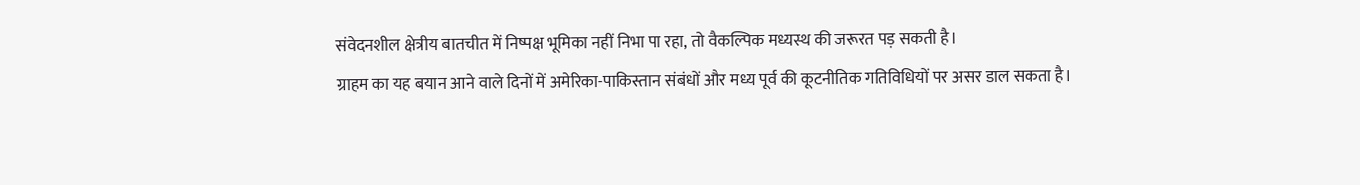संवेदनशील क्षेत्रीय बातचीत में निष्पक्ष भूमिका नहीं निभा पा रहा, तो वैकल्पिक मध्यस्थ की जरूरत पड़ सकती है।
ग्राहम का यह बयान आने वाले दिनों में अमेरिका-पाकिस्तान संबंधों और मध्य पूर्व की कूटनीतिक गतिविधियों पर असर डाल सकता है।